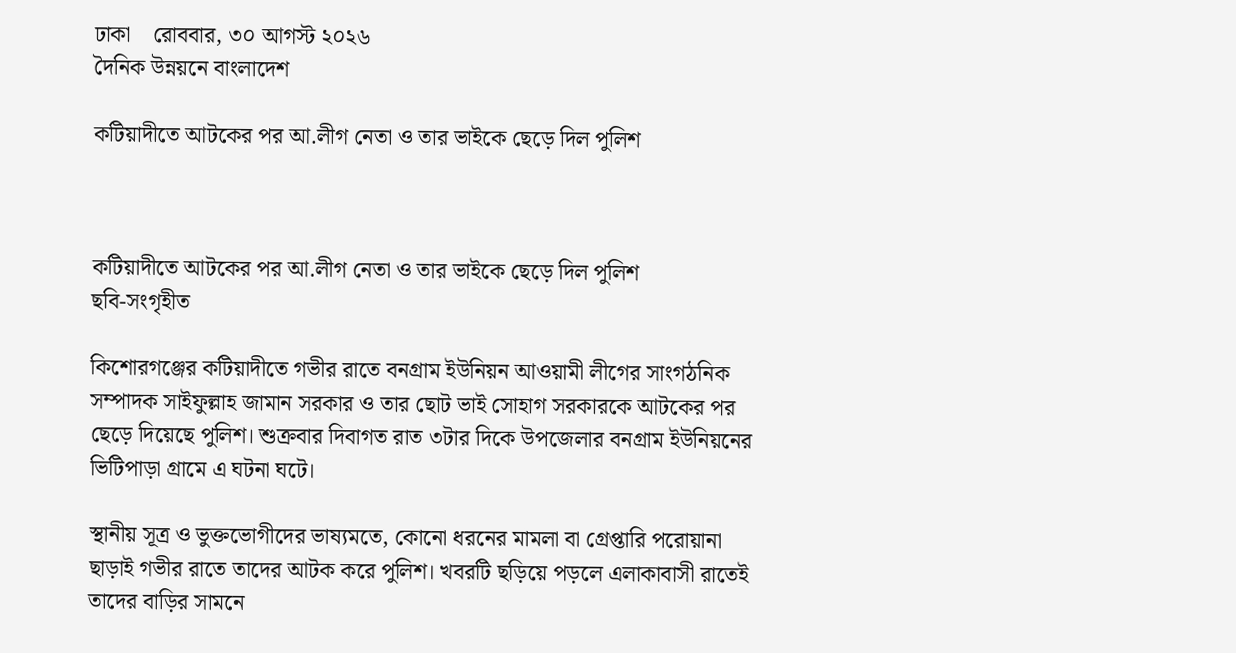ঢাকা    রোববার, ৩০ আগস্ট ২০২৬
দৈনিক উন্নয়নে বাংলাদেশ

কটিয়াদীতে আটকের পর আ.লীগ নেতা ও তার ভাইকে ছেড়ে দিল পুলিশ



কটিয়াদীতে আটকের পর আ.লীগ নেতা ও তার ভাইকে ছেড়ে দিল পুলিশ
ছবি-সংগৃহীত

কিশোরগঞ্জের কটিয়াদীতে গভীর রাতে বনগ্রাম ইউনিয়ন আওয়ামী লীগের সাংগঠনিক সম্পাদক সাইফুল্লাহ জামান সরকার ও তার ছোট ভাই সোহাগ সরকারকে আটকের পর ছেড়ে দিয়েছে পুলিশ। শুক্রবার দিবাগত রাত ৩টার দিকে উপজেলার বনগ্রাম ইউনিয়নের ভিটিপাড়া গ্রামে এ ঘটনা ঘটে।

স্থানীয় সূত্র ও ভুক্তভোগীদের ভাষ্যমতে, কোনো ধরনের মামলা বা গ্রেপ্তারি পরোয়ানা ছাড়াই গভীর রাতে তাদের আটক করে পুলিশ। খবরটি ছড়িয়ে পড়লে এলাকাবাসী রাতেই তাদের বাড়ির সামনে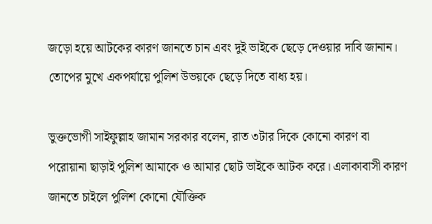জড়ো হয়ে আটকের কারণ জানতে চান এবং দুই ভাইকে ছেড়ে দেওয়ার দাবি জানান। তোপের মুখে একপর্যায়ে পুলিশ উভয়কে ছেড়ে দিতে বাধ্য হয়।

ভুক্তভোগী সাইফুল্লাহ জামান সরকার বলেন, রাত ৩টার দিকে কোনো কারণ বা পরোয়ানা ছাড়াই পুলিশ আমাকে ও আমার ছোট ভাইকে আটক করে। এলাকাবাসী কারণ জানতে চাইলে পুলিশ কোনো যৌক্তিক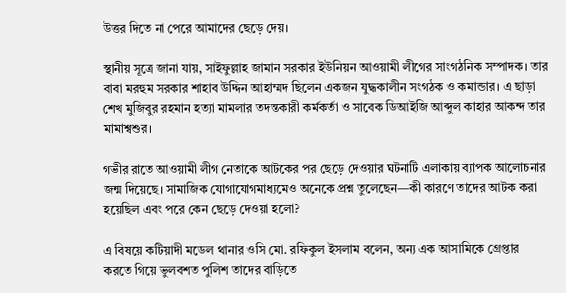উত্তর দিতে না পেরে আমাদের ছেড়ে দেয়।

স্থানীয় সূত্রে জানা যায়, সাইফুল্লাহ জামান সরকার ইউনিয়ন আওয়ামী লীগের সাংগঠনিক সম্পাদক। তার বাবা মরহুম সরকার শাহাব উদ্দিন আহাম্মদ ছিলেন একজন যুদ্ধকালীন সংগঠক ও কমান্ডার। এ ছাড়া শেখ মুজিবুর রহমান হত্যা মামলার তদন্তকারী কর্মকর্তা ও সাবেক ডিআইজি আব্দুল কাহার আকন্দ তার মামাশ্বশুর।

গভীর রাতে আওয়ামী লীগ নেতাকে আটকের পর ছেড়ে দেওয়ার ঘটনাটি এলাকায় ব্যাপক আলোচনার জন্ম দিয়েছে। সামাজিক যোগাযোগমাধ্যমেও অনেকে প্রশ্ন তুলেছেন—কী কারণে তাদের আটক করা হয়েছিল এবং পরে কেন ছেড়ে দেওয়া হলো?

এ বিষয়ে কটিয়াদী মডেল থানার ওসি মো. রফিকুল ইসলাম বলেন, অন্য এক আসামিকে গ্রেপ্তার করতে গিয়ে ভুলবশত পুলিশ তাদের বাড়িতে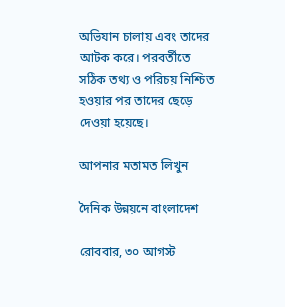অভিযান চালায় এবং তাদের আটক করে। পরবর্তীতে সঠিক তথ্য ও পরিচয় নিশ্চিত হওয়ার পর তাদের ছেড়ে দেওয়া হয়েছে।

আপনার মতামত লিখুন

দৈনিক উন্নয়নে বাংলাদেশ

রোববার, ৩০ আগস্ট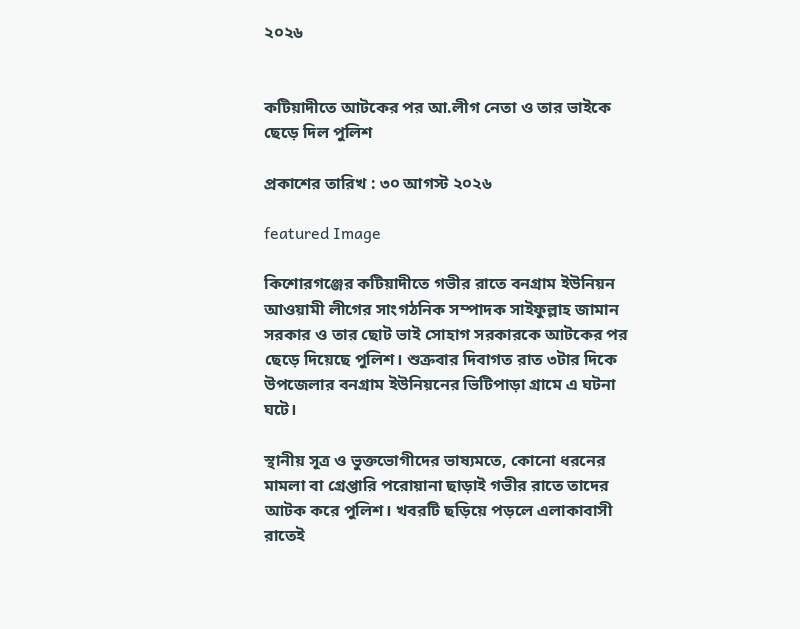২০২৬


কটিয়াদীতে আটকের পর আ.লীগ নেতা ও তার ভাইকে ছেড়ে দিল পুলিশ

প্রকাশের তারিখ : ৩০ আগস্ট ২০২৬

featured Image

কিশোরগঞ্জের কটিয়াদীতে গভীর রাতে বনগ্রাম ইউনিয়ন আওয়ামী লীগের সাংগঠনিক সম্পাদক সাইফুল্লাহ জামান সরকার ও তার ছোট ভাই সোহাগ সরকারকে আটকের পর ছেড়ে দিয়েছে পুলিশ। শুক্রবার দিবাগত রাত ৩টার দিকে উপজেলার বনগ্রাম ইউনিয়নের ভিটিপাড়া গ্রামে এ ঘটনা ঘটে।

স্থানীয় সূত্র ও ভুক্তভোগীদের ভাষ্যমতে, কোনো ধরনের মামলা বা গ্রেপ্তারি পরোয়ানা ছাড়াই গভীর রাতে তাদের আটক করে পুলিশ। খবরটি ছড়িয়ে পড়লে এলাকাবাসী রাতেই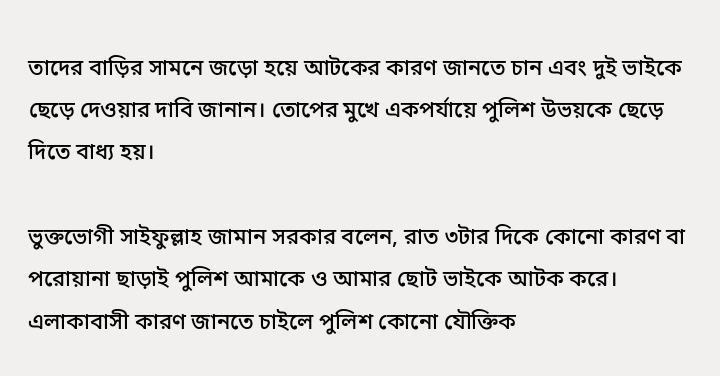তাদের বাড়ির সামনে জড়ো হয়ে আটকের কারণ জানতে চান এবং দুই ভাইকে ছেড়ে দেওয়ার দাবি জানান। তোপের মুখে একপর্যায়ে পুলিশ উভয়কে ছেড়ে দিতে বাধ্য হয়।

ভুক্তভোগী সাইফুল্লাহ জামান সরকার বলেন, রাত ৩টার দিকে কোনো কারণ বা পরোয়ানা ছাড়াই পুলিশ আমাকে ও আমার ছোট ভাইকে আটক করে। এলাকাবাসী কারণ জানতে চাইলে পুলিশ কোনো যৌক্তিক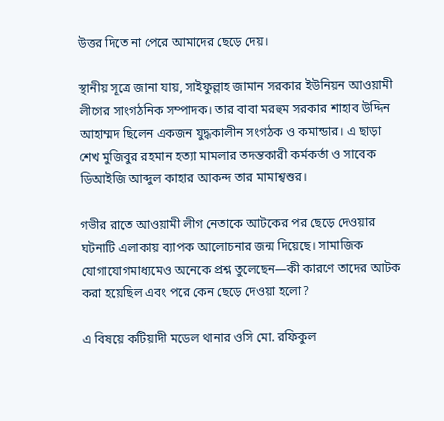উত্তর দিতে না পেরে আমাদের ছেড়ে দেয়।

স্থানীয় সূত্রে জানা যায়, সাইফুল্লাহ জামান সরকার ইউনিয়ন আওয়ামী লীগের সাংগঠনিক সম্পাদক। তার বাবা মরহুম সরকার শাহাব উদ্দিন আহাম্মদ ছিলেন একজন যুদ্ধকালীন সংগঠক ও কমান্ডার। এ ছাড়া শেখ মুজিবুর রহমান হত্যা মামলার তদন্তকারী কর্মকর্তা ও সাবেক ডিআইজি আব্দুল কাহার আকন্দ তার মামাশ্বশুর।

গভীর রাতে আওয়ামী লীগ নেতাকে আটকের পর ছেড়ে দেওয়ার ঘটনাটি এলাকায় ব্যাপক আলোচনার জন্ম দিয়েছে। সামাজিক যোগাযোগমাধ্যমেও অনেকে প্রশ্ন তুলেছেন—কী কারণে তাদের আটক করা হয়েছিল এবং পরে কেন ছেড়ে দেওয়া হলো?

এ বিষয়ে কটিয়াদী মডেল থানার ওসি মো. রফিকুল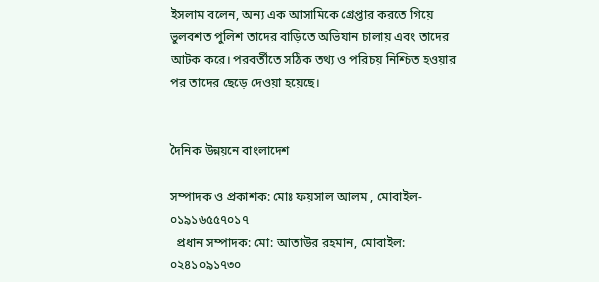ইসলাম বলেন, অন্য এক আসামিকে গ্রেপ্তার করতে গিয়ে ভুলবশত পুলিশ তাদের বাড়িতে অভিযান চালায় এবং তাদের আটক করে। পরবর্তীতে সঠিক তথ্য ও পরিচয় নিশ্চিত হওয়ার পর তাদের ছেড়ে দেওয়া হয়েছে।


দৈনিক উন্নয়নে বাংলাদেশ

সম্পাদক ও প্রকাশক: মোঃ ফয়সাল আলম , মোবাইল- ০১৯১৬৫৫৭০১৭
  প্রধান সম্পাদক: মো: আতাউর রহমান, মোবাইল: ০২৪১০৯১৭৩০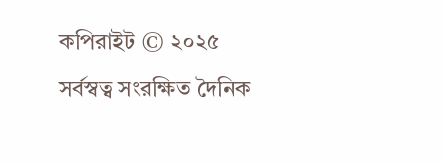কপিরাইট © ২০২৫ সর্বস্বত্ব সংরক্ষিত দৈনিক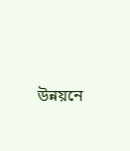উন্নয়নে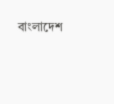বাংলাদেশ